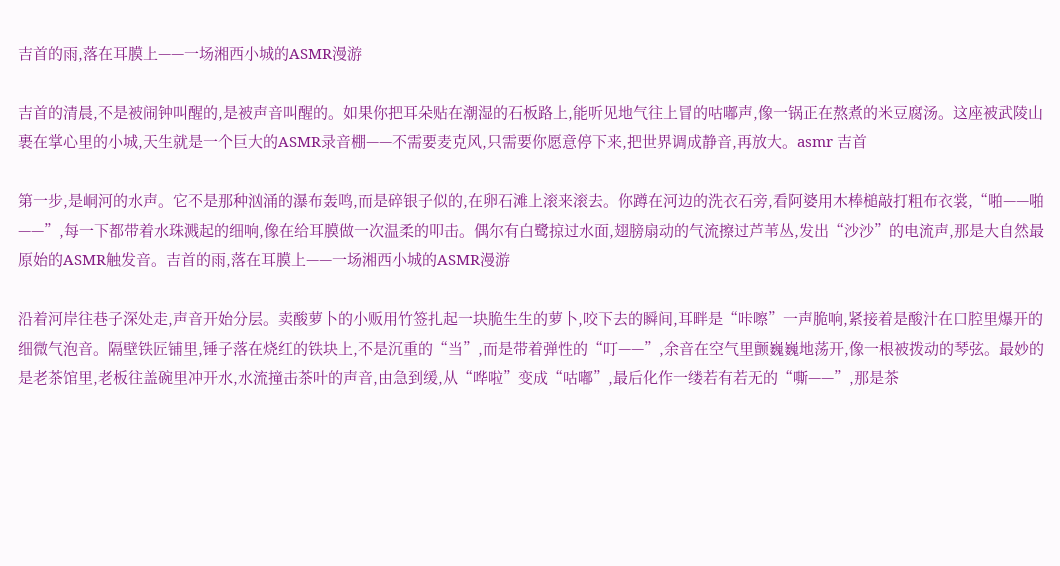吉首的雨,落在耳膜上——一场湘西小城的ASMR漫游

吉首的清晨,不是被闹钟叫醒的,是被声音叫醒的。如果你把耳朵贴在潮湿的石板路上,能听见地气往上冒的咕嘟声,像一锅正在熬煮的米豆腐汤。这座被武陵山裹在掌心里的小城,天生就是一个巨大的ASMR录音棚——不需要麦克风,只需要你愿意停下来,把世界调成静音,再放大。asmr 吉首

第一步,是峒河的水声。它不是那种汹涌的瀑布轰鸣,而是碎银子似的,在卵石滩上滚来滚去。你蹲在河边的洗衣石旁,看阿婆用木棒槌敲打粗布衣裳,“啪——啪——”,每一下都带着水珠溅起的细响,像在给耳膜做一次温柔的叩击。偶尔有白鹭掠过水面,翅膀扇动的气流擦过芦苇丛,发出“沙沙”的电流声,那是大自然最原始的ASMR触发音。吉首的雨,落在耳膜上——一场湘西小城的ASMR漫游

沿着河岸往巷子深处走,声音开始分层。卖酸萝卜的小贩用竹签扎起一块脆生生的萝卜,咬下去的瞬间,耳畔是“咔嚓”一声脆响,紧接着是酸汁在口腔里爆开的细微气泡音。隔壁铁匠铺里,锤子落在烧红的铁块上,不是沉重的“当”,而是带着弹性的“叮——”,余音在空气里颤巍巍地荡开,像一根被拨动的琴弦。最妙的是老茶馆里,老板往盖碗里冲开水,水流撞击茶叶的声音,由急到缓,从“哗啦”变成“咕嘟”,最后化作一缕若有若无的“嘶——”,那是茶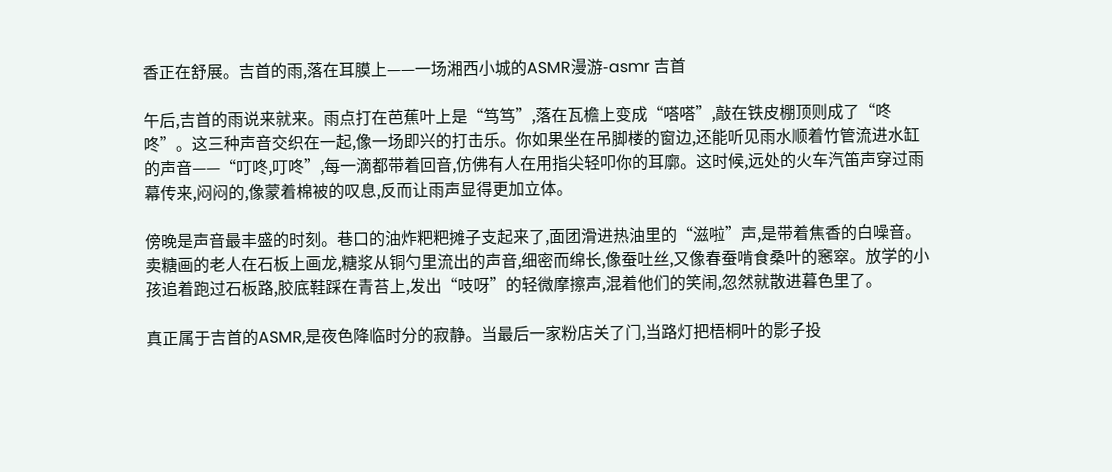香正在舒展。吉首的雨,落在耳膜上——一场湘西小城的ASMR漫游-asmr 吉首

午后,吉首的雨说来就来。雨点打在芭蕉叶上是“笃笃”,落在瓦檐上变成“嗒嗒”,敲在铁皮棚顶则成了“咚咚”。这三种声音交织在一起,像一场即兴的打击乐。你如果坐在吊脚楼的窗边,还能听见雨水顺着竹管流进水缸的声音——“叮咚,叮咚”,每一滴都带着回音,仿佛有人在用指尖轻叩你的耳廓。这时候,远处的火车汽笛声穿过雨幕传来,闷闷的,像蒙着棉被的叹息,反而让雨声显得更加立体。

傍晚是声音最丰盛的时刻。巷口的油炸粑粑摊子支起来了,面团滑进热油里的“滋啦”声,是带着焦香的白噪音。卖糖画的老人在石板上画龙,糖浆从铜勺里流出的声音,细密而绵长,像蚕吐丝,又像春蚕啃食桑叶的窸窣。放学的小孩追着跑过石板路,胶底鞋踩在青苔上,发出“吱呀”的轻微摩擦声,混着他们的笑闹,忽然就散进暮色里了。

真正属于吉首的ASMR,是夜色降临时分的寂静。当最后一家粉店关了门,当路灯把梧桐叶的影子投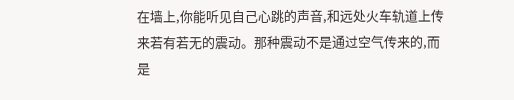在墙上,你能听见自己心跳的声音,和远处火车轨道上传来若有若无的震动。那种震动不是通过空气传来的,而是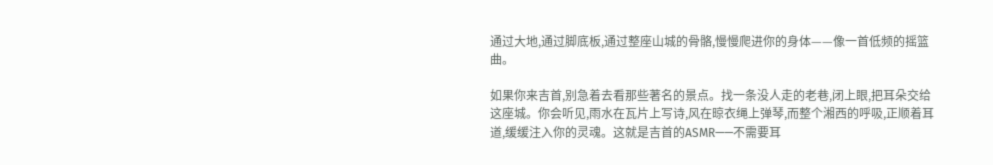通过大地,通过脚底板,通过整座山城的骨骼,慢慢爬进你的身体——像一首低频的摇篮曲。

如果你来吉首,别急着去看那些著名的景点。找一条没人走的老巷,闭上眼,把耳朵交给这座城。你会听见,雨水在瓦片上写诗,风在晾衣绳上弹琴,而整个湘西的呼吸,正顺着耳道,缓缓注入你的灵魂。这就是吉首的ASMR——不需要耳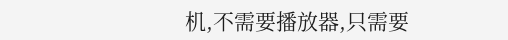机,不需要播放器,只需要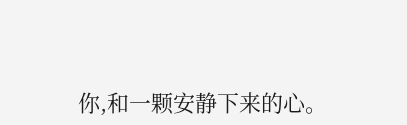你,和一颗安静下来的心。